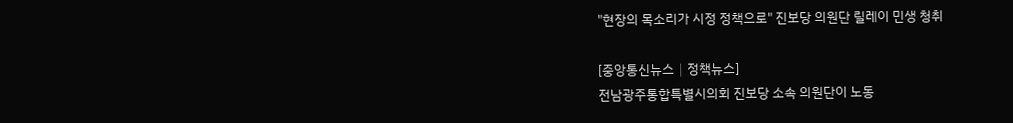"현장의 목소리가 시정 정책으로" 진보당 의원단 릴레이 민생 청취

[중앙통신뉴스│정책뉴스]
전남광주통합특별시의회 진보당 소속 의원단이 노동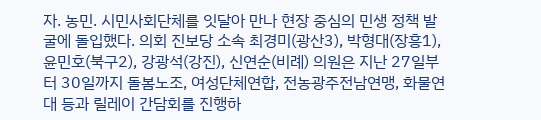자. 농민. 시민사회단체를 잇달아 만나 현장 중심의 민생 정책 발굴에 돌입했다. 의회 진보당 소속 최경미(광산3), 박형대(장흥1), 윤민호(북구2), 강광석(강진), 신연순(비례) 의원은 지난 27일부터 30일까지 돌봄노조, 여성단체연합, 전농광주전남연맹, 화물연대 등과 릴레이 간담회를 진행하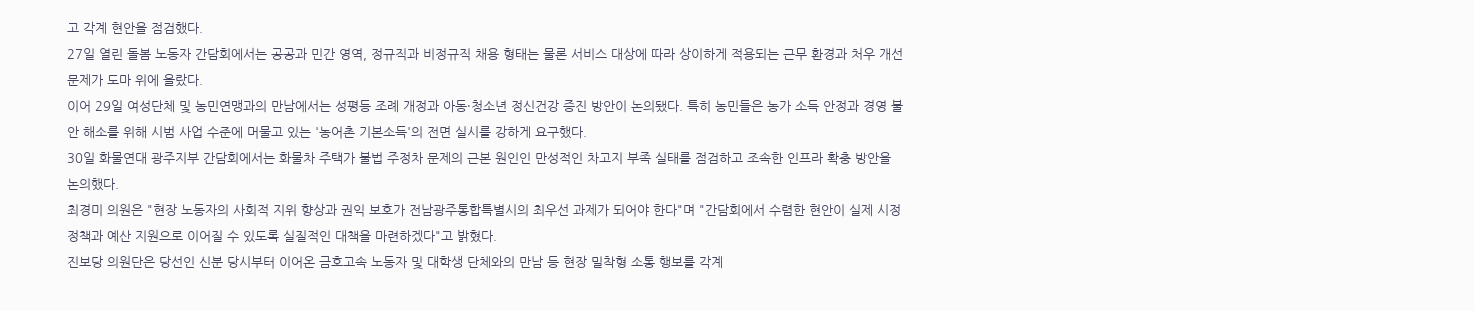고 각계 현안을 점검했다.
27일 열린 돌봄 노동자 간담회에서는 공공과 민간 영역, 정규직과 비정규직 채용 형태는 물론 서비스 대상에 따라 상이하게 적용되는 근무 환경과 처우 개선 문제가 도마 위에 올랐다.
이어 29일 여성단체 및 농민연맹과의 만남에서는 성평등 조례 개정과 아동·청소년 정신건강 증진 방안이 논의됐다. 특히 농민들은 농가 소득 안정과 경영 불안 해소를 위해 시범 사업 수준에 머물고 있는 '농어촌 기본소득'의 전면 실시를 강하게 요구했다.
30일 화물연대 광주지부 간담회에서는 화물차 주택가 불법 주정차 문제의 근본 원인인 만성적인 차고지 부족 실태를 점검하고 조속한 인프라 확충 방안을 논의했다.
최경미 의원은 "현장 노동자의 사회적 지위 향상과 권익 보호가 전남광주통합특별시의 최우선 과제가 되어야 한다"며 "간담회에서 수렴한 현안이 실제 시정 정책과 예산 지원으로 이어질 수 있도록 실질적인 대책을 마련하겠다"고 밝혔다.
진보당 의원단은 당선인 신분 당시부터 이어온 금호고속 노동자 및 대학생 단체와의 만남 등 현장 밀착형 소통 행보를 각계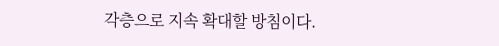각층으로 지속 확대할 방침이다.